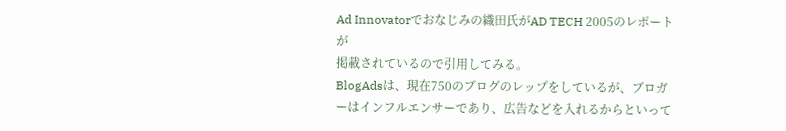Ad Innovatorでおなじみの織田氏がAD TECH 2005のレポートが
掲載されているので引用してみる。
BlogAdsは、現在750のブログのレップをしているが、ブロガーはインフルエンサーであり、広告などを入れるからといって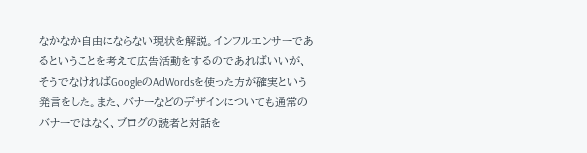なかなか自由にならない現状を解説。インフルエンサーであるということを考えて広告活動をするのであればいいが、そうでなければGoogleのAdWordsを使った方が確実という発言をした。また、バナーなどのデザインについても通常のバナーではなく、ブログの読者と対話を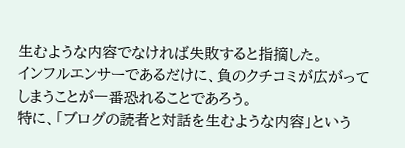生むような内容でなければ失敗すると指摘した。
インフルエンサーであるだけに、負のクチコミが広がってしまうことが一番恐れることであろう。
特に、「ブログの読者と対話を生むような内容」という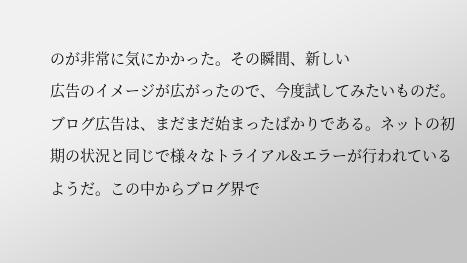のが非常に気にかかった。その瞬間、新しい
広告のイメージが広がったので、今度試してみたいものだ。
ブログ広告は、まだまだ始まったばかりである。ネットの初期の状況と同じで様々なトライアル&エラーが行われているようだ。この中からブログ界で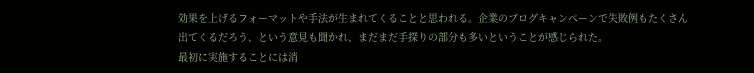効果を上げるフォーマットや手法が生まれてくることと思われる。企業のブログキャンペーンで失敗例もたくさん出てくるだろう、という意見も聞かれ、まだまだ手探りの部分も多いということが感じられた。
最初に実施することには消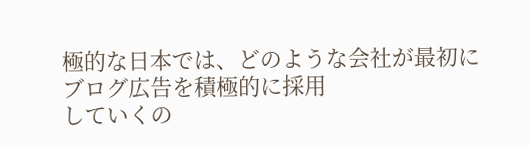極的な日本では、どのような会社が最初にブログ広告を積極的に採用
していくの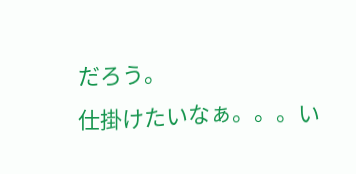だろう。
仕掛けたいなぁ。。。い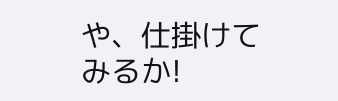や、仕掛けてみるか!